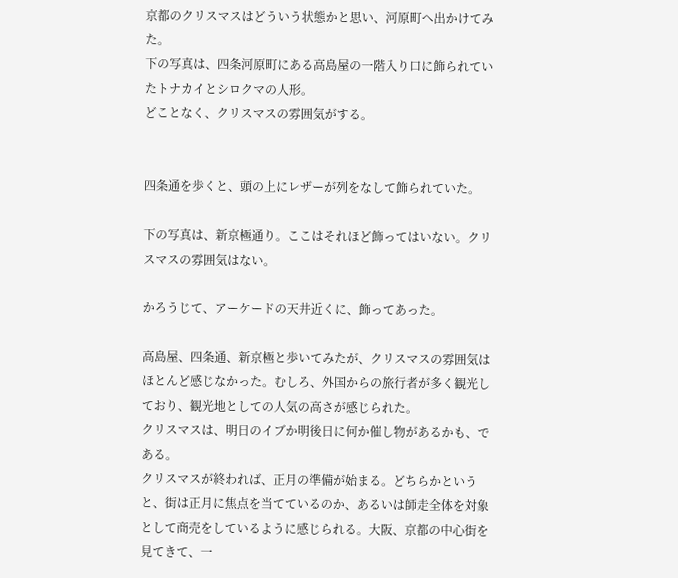京都のクリスマスはどういう状態かと思い、河原町へ出かけてみた。
下の写真は、四条河原町にある高島屋の一階入り口に飾られていたトナカイとシロクマの人形。
どことなく、クリスマスの雰囲気がする。


四条通を歩くと、頭の上にレザーが列をなして飾られていた。

下の写真は、新京極通り。ここはそれほど飾ってはいない。クリスマスの雰囲気はない。

かろうじて、アーケードの天井近くに、飾ってあった。

高島屋、四条通、新京極と歩いてみたが、クリスマスの雰囲気はほとんど感じなかった。むしろ、外国からの旅行者が多く観光しており、観光地としての人気の高さが感じられた。
クリスマスは、明日のイブか明後日に何か催し物があるかも、である。
クリスマスが終われば、正月の準備が始まる。どちらかというと、街は正月に焦点を当てているのか、あるいは師走全体を対象として商売をしているように感じられる。大阪、京都の中心街を見てきて、一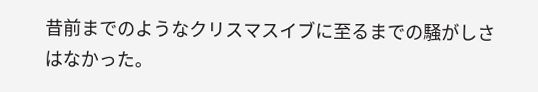昔前までのようなクリスマスイブに至るまでの騒がしさはなかった。